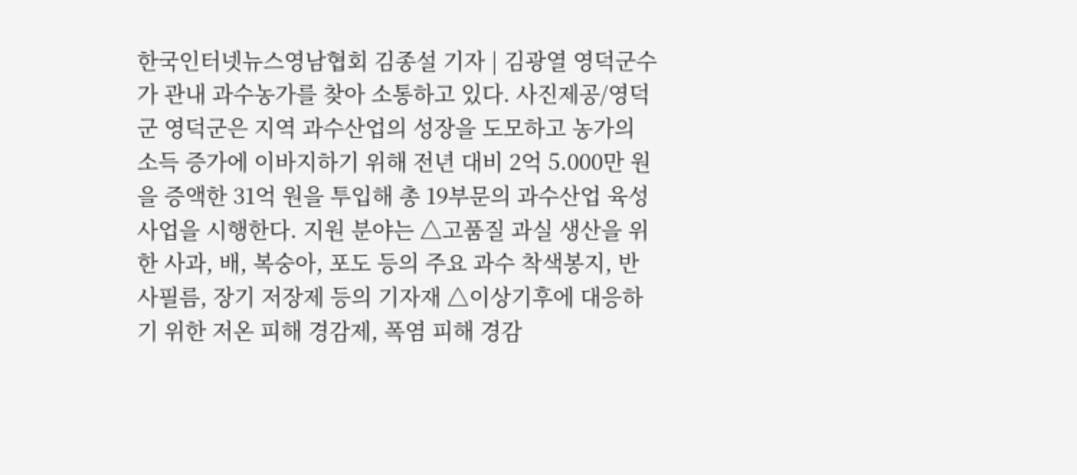한국인터넷뉴스영남협회 김종설 기자 | 김광열 영덕군수가 관내 과수농가를 찾아 소통하고 있다. 사진제공/영덕군 영덕군은 지역 과수산업의 성장을 도모하고 농가의 소득 증가에 이바지하기 위해 전년 대비 2억 5.000만 원을 증액한 31억 원을 투입해 총 19부문의 과수산업 육성 사업을 시행한다. 지원 분야는 △고품질 과실 생산을 위한 사과, 배, 복숭아, 포도 등의 주요 과수 착색봉지, 반사필름, 장기 저장제 등의 기자재 △이상기후에 대응하기 위한 저온 피해 경감제, 폭염 피해 경감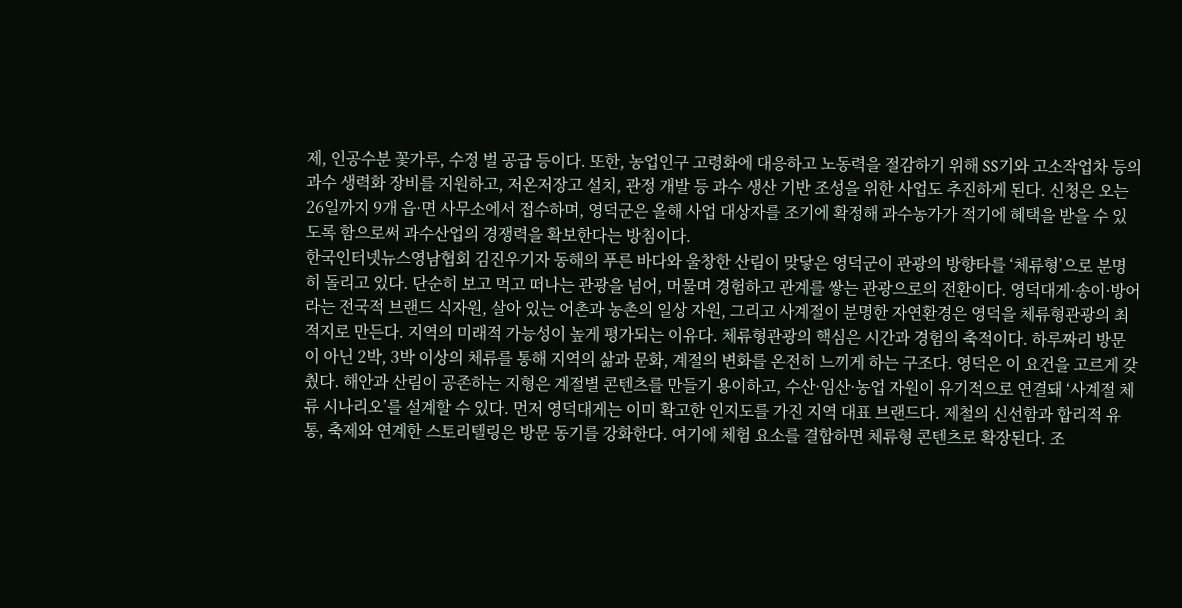제, 인공수분 꽃가루, 수정 벌 공급 등이다. 또한, 농업인구 고령화에 대응하고 노동력을 절감하기 위해 SS기와 고소작업차 등의 과수 생력화 장비를 지원하고, 저온저장고 설치, 관정 개발 등 과수 생산 기반 조성을 위한 사업도 추진하게 된다. 신청은 오는 26일까지 9개 읍·면 사무소에서 접수하며, 영덕군은 올해 사업 대상자를 조기에 확정해 과수농가가 적기에 혜택을 받을 수 있도록 함으로써 과수산업의 경쟁력을 확보한다는 방침이다.
한국인터넷뉴스영남협회 김진우기자 동해의 푸른 바다와 울창한 산림이 맞닿은 영덕군이 관광의 방향타를 ‘체류형’으로 분명히 돌리고 있다. 단순히 보고 먹고 떠나는 관광을 넘어, 머물며 경험하고 관계를 쌓는 관광으로의 전환이다. 영덕대게·송이·방어라는 전국적 브랜드 식자원, 살아 있는 어촌과 농촌의 일상 자원, 그리고 사계절이 분명한 자연환경은 영덕을 체류형관광의 최적지로 만든다. 지역의 미래적 가능성이 높게 평가되는 이유다. 체류형관광의 핵심은 시간과 경험의 축적이다. 하루짜리 방문이 아닌 2박, 3박 이상의 체류를 통해 지역의 삶과 문화, 계절의 변화를 온전히 느끼게 하는 구조다. 영덕은 이 요건을 고르게 갖췄다. 해안과 산림이 공존하는 지형은 계절별 콘텐츠를 만들기 용이하고, 수산·임산·농업 자원이 유기적으로 연결돼 ‘사계절 체류 시나리오’를 설계할 수 있다. 먼저 영덕대게는 이미 확고한 인지도를 가진 지역 대표 브랜드다. 제철의 신선함과 합리적 유통, 축제와 연계한 스토리텔링은 방문 동기를 강화한다. 여기에 체험 요소를 결합하면 체류형 콘텐츠로 확장된다. 조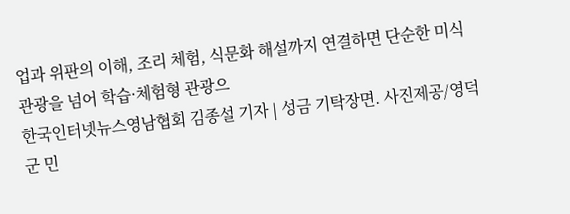업과 위판의 이해, 조리 체험, 식문화 해설까지 연결하면 단순한 미식 관광을 넘어 학습·체험형 관광으
한국인터넷뉴스영남협회 김종설 기자 | 성금 기탁장면. 사진제공/영덕군 민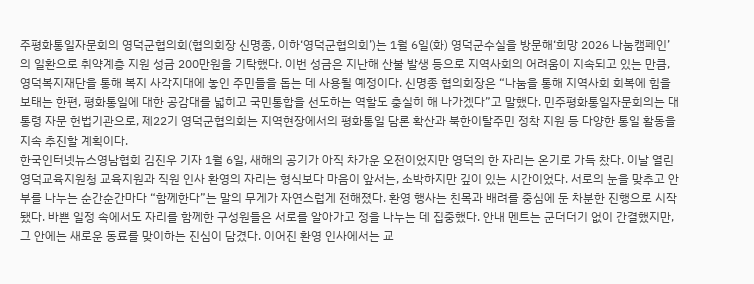주평화통일자문회의 영덕군협의회(협의회장 신명종, 이하‘영덕군협의회’)는 1월 6일(화) 영덕군수실을 방문해‘희망 2026 나눔캠페인’의 일환으로 취약계층 지원 성금 200만원을 기탁했다. 이번 성금은 지난해 산불 발생 등으로 지역사회의 어려움이 지속되고 있는 만큼, 영덕복지재단을 통해 복지 사각지대에 놓인 주민들을 돕는 데 사용될 예정이다. 신명종 협의회장은 “나눔을 통해 지역사회 회복에 힘을 보태는 한편, 평화통일에 대한 공감대를 넓히고 국민통합을 선도하는 역할도 충실히 해 나가겠다”고 말했다. 민주평화통일자문회의는 대통령 자문 헌법기관으로, 제22기 영덕군협의회는 지역현장에서의 평화통일 담론 확산과 북한이탈주민 정착 지원 등 다양한 통일 활동을 지속 추진할 계획이다.
한국인터넷뉴스영남협회 김진우 기자 1월 6일, 새해의 공기가 아직 차가운 오전이었지만 영덕의 한 자리는 온기로 가득 찼다. 이날 열린 영덕교육지원청 교육지원과 직원 인사 환영의 자리는 형식보다 마음이 앞서는, 소박하지만 깊이 있는 시간이었다. 서로의 눈을 맞추고 안부를 나누는 순간순간마다 “함께한다”는 말의 무게가 자연스럽게 전해졌다. 환영 행사는 친목과 배려를 중심에 둔 차분한 진행으로 시작됐다. 바쁜 일정 속에서도 자리를 함께한 구성원들은 서로를 알아가고 정을 나누는 데 집중했다. 안내 멘트는 군더더기 없이 간결했지만, 그 안에는 새로운 동료를 맞이하는 진심이 담겼다. 이어진 환영 인사에서는 교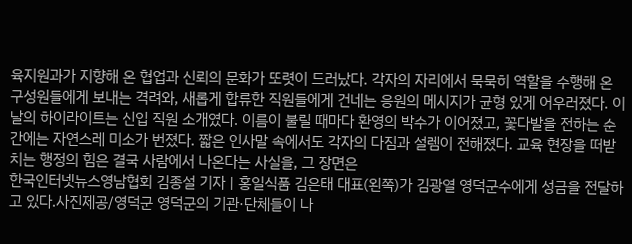육지원과가 지향해 온 협업과 신뢰의 문화가 또렷이 드러났다. 각자의 자리에서 묵묵히 역할을 수행해 온 구성원들에게 보내는 격려와, 새롭게 합류한 직원들에게 건네는 응원의 메시지가 균형 있게 어우러졌다. 이날의 하이라이트는 신입 직원 소개였다. 이름이 불릴 때마다 환영의 박수가 이어졌고, 꽃다발을 전하는 순간에는 자연스레 미소가 번졌다. 짧은 인사말 속에서도 각자의 다짐과 설렘이 전해졌다. 교육 현장을 떠받치는 행정의 힘은 결국 사람에서 나온다는 사실을, 그 장면은
한국인터넷뉴스영남협회 김종설 기자 | 홍일식품 김은태 대표(왼쪽)가 김광열 영덕군수에게 성금을 전달하고 있다.사진제공/영덕군 영덕군의 기관·단체들이 나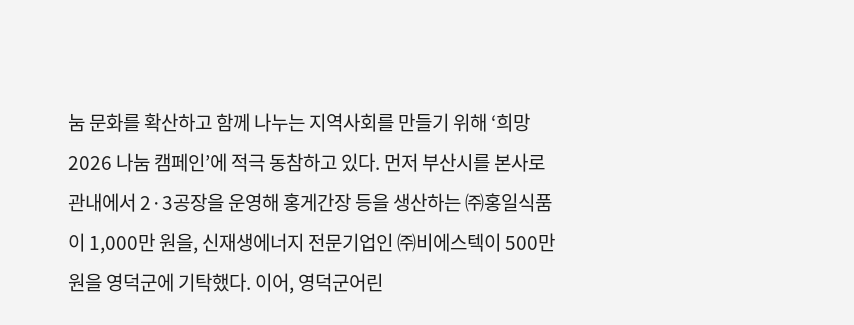눔 문화를 확산하고 함께 나누는 지역사회를 만들기 위해 ‘희망2026 나눔 캠페인’에 적극 동참하고 있다. 먼저 부산시를 본사로 관내에서 2·3공장을 운영해 홍게간장 등을 생산하는 ㈜홍일식품이 1,000만 원을, 신재생에너지 전문기업인 ㈜비에스텍이 500만 원을 영덕군에 기탁했다. 이어, 영덕군어린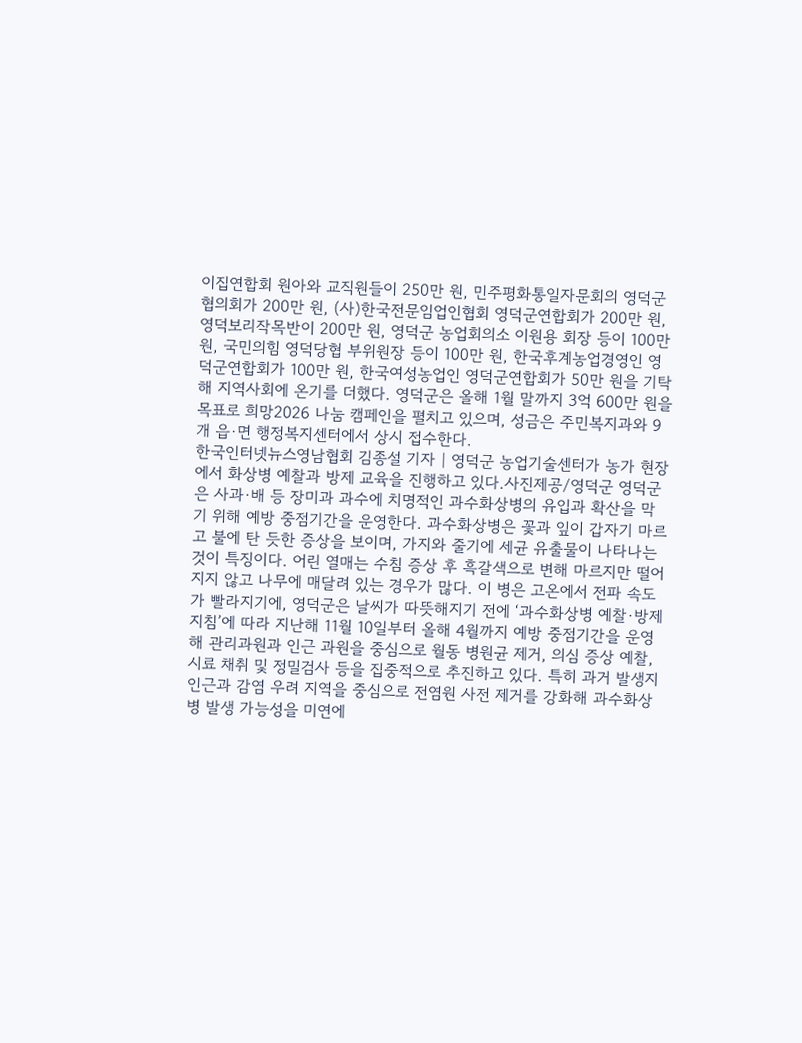이집연합회 원아와 교직원들이 250만 원, 민주평화통일자문회의 영덕군협의회가 200만 원, (사)한국전문임업인협회 영덕군연합회가 200만 원, 영덕보리작목반이 200만 원, 영덕군 농업회의소 이원용 회장 등이 100만 원, 국민의힘 영덕당협 부위원장 등이 100만 원, 한국후계농업경영인 영덕군연합회가 100만 원, 한국여성농업인 영덕군연합회가 50만 원을 기탁해 지역사회에 온기를 더했다. 영덕군은 올해 1월 말까지 3억 600만 원을 목표로 희망2026 나눔 캠페인을 펼치고 있으며, 성금은 주민복지과와 9개 읍·면 행정복지센터에서 상시 접수한다.
한국인터넷뉴스영남협회 김종설 기자 | 영덕군 농업기술센터가 농가 현장에서 화상병 예찰과 방제 교육을 진행하고 있다.사진제공/영덕군 영덕군은 사과·배 등 장미과 과수에 치명적인 과수화상병의 유입과 확산을 막기 위해 예방 중점기간을 운영한다. 과수화상병은 꽃과 잎이 갑자기 마르고 불에 탄 듯한 증상을 보이며, 가지와 줄기에 세균 유출물이 나타나는 것이 특징이다. 어린 열매는 수침 증상 후 흑갈색으로 변해 마르지만 떨어지지 않고 나무에 매달려 있는 경우가 많다. 이 병은 고온에서 전파 속도가 빨라지기에, 영덕군은 날씨가 따뜻해지기 전에 ‘과수화상병 예찰·방제 지침’에 따라 지난해 11월 10일부터 올해 4월까지 예방 중점기간을 운영해 관리과원과 인근 과원을 중심으로 월동 병원균 제거, 의심 증상 예찰, 시료 채취 및 정밀검사 등을 집중적으로 추진하고 있다. 특히 과거 발생지 인근과 감염 우려 지역을 중심으로 전염원 사전 제거를 강화해 과수화상병 발생 가능성을 미연에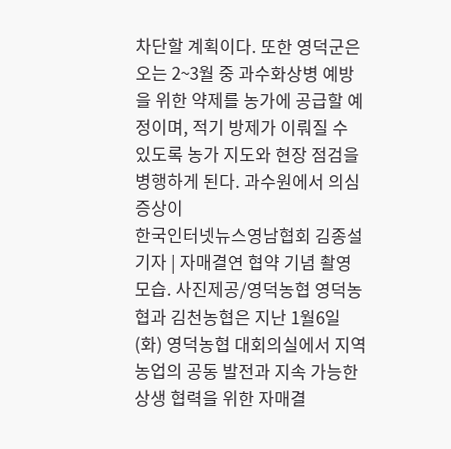차단할 계획이다. 또한 영덕군은 오는 2~3월 중 과수화상병 예방을 위한 약제를 농가에 공급할 예정이며, 적기 방제가 이뤄질 수 있도록 농가 지도와 현장 점검을 병행하게 된다. 과수원에서 의심 증상이
한국인터넷뉴스영남협회 김종설 기자 | 자매결연 협약 기념 촬영 모습. 사진제공/영덕농협 영덕농협과 김천농협은 지난 1월6일(화) 영덕농협 대회의실에서 지역 농업의 공동 발전과 지속 가능한 상생 협력을 위한 자매결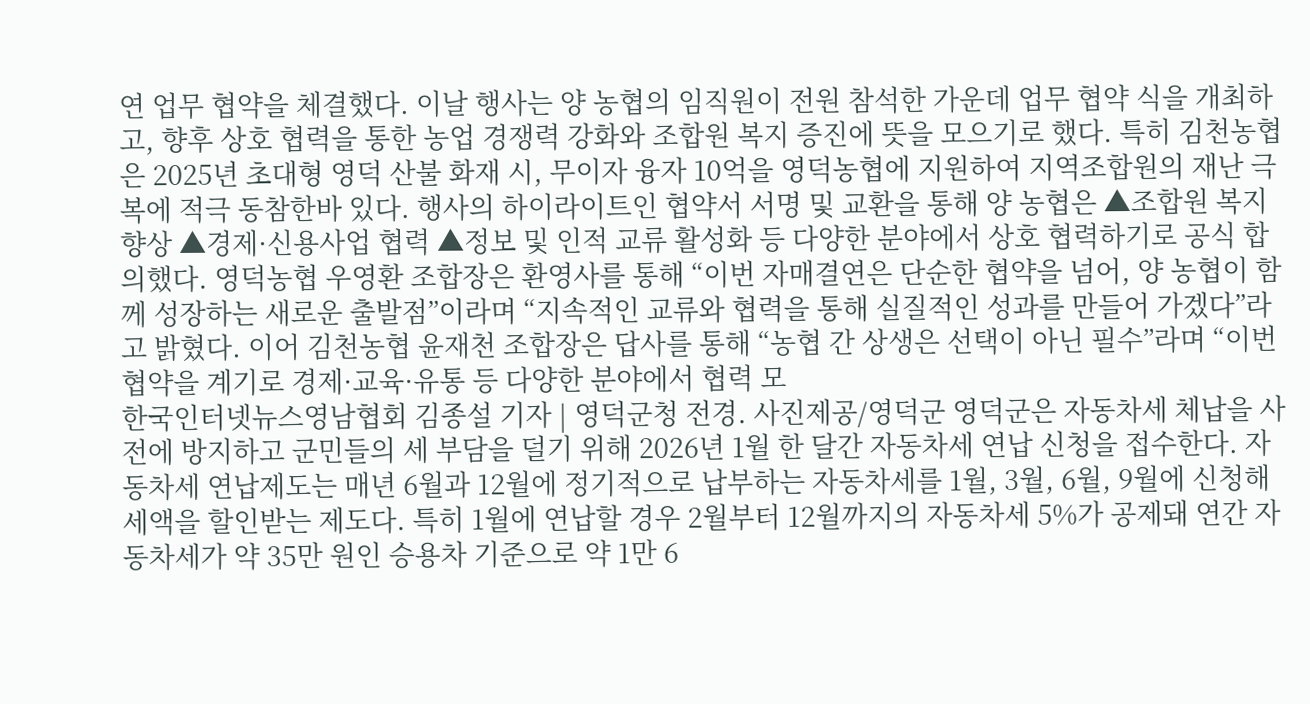연 업무 협약을 체결했다. 이날 행사는 양 농협의 임직원이 전원 참석한 가운데 업무 협약 식을 개최하고, 향후 상호 협력을 통한 농업 경쟁력 강화와 조합원 복지 증진에 뜻을 모으기로 했다. 특히 김천농협은 2025년 초대형 영덕 산불 화재 시, 무이자 융자 10억을 영덕농협에 지원하여 지역조합원의 재난 극복에 적극 동참한바 있다. 행사의 하이라이트인 협약서 서명 및 교환을 통해 양 농협은 ▲조합원 복지 향상 ▲경제·신용사업 협력 ▲정보 및 인적 교류 활성화 등 다양한 분야에서 상호 협력하기로 공식 합의했다. 영덕농협 우영환 조합장은 환영사를 통해 “이번 자매결연은 단순한 협약을 넘어, 양 농협이 함께 성장하는 새로운 출발점”이라며 “지속적인 교류와 협력을 통해 실질적인 성과를 만들어 가겠다”라고 밝혔다. 이어 김천농협 윤재천 조합장은 답사를 통해 “농협 간 상생은 선택이 아닌 필수”라며 “이번 협약을 계기로 경제·교육·유통 등 다양한 분야에서 협력 모
한국인터넷뉴스영남협회 김종설 기자 | 영덕군청 전경. 사진제공/영덕군 영덕군은 자동차세 체납을 사전에 방지하고 군민들의 세 부담을 덜기 위해 2026년 1월 한 달간 자동차세 연납 신청을 접수한다. 자동차세 연납제도는 매년 6월과 12월에 정기적으로 납부하는 자동차세를 1월, 3월, 6월, 9월에 신청해 세액을 할인받는 제도다. 특히 1월에 연납할 경우 2월부터 12월까지의 자동차세 5%가 공제돼 연간 자동차세가 약 35만 원인 승용차 기준으로 약 1만 6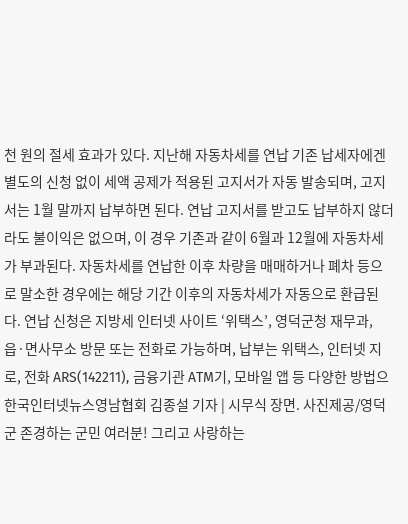천 원의 절세 효과가 있다. 지난해 자동차세를 연납 기존 납세자에겐 별도의 신청 없이 세액 공제가 적용된 고지서가 자동 발송되며, 고지서는 1월 말까지 납부하면 된다. 연납 고지서를 받고도 납부하지 않더라도 불이익은 없으며, 이 경우 기존과 같이 6월과 12월에 자동차세가 부과된다. 자동차세를 연납한 이후 차량을 매매하거나 폐차 등으로 말소한 경우에는 해당 기간 이후의 자동차세가 자동으로 환급된다. 연납 신청은 지방세 인터넷 사이트 ‘위택스’, 영덕군청 재무과, 읍·면사무소 방문 또는 전화로 가능하며, 납부는 위택스, 인터넷 지로, 전화 ARS(142211), 금융기관 ATM기, 모바일 앱 등 다양한 방법으
한국인터넷뉴스영남협회 김종설 기자 | 시무식 장면. 사진제공/영덕군 존경하는 군민 여러분! 그리고 사랑하는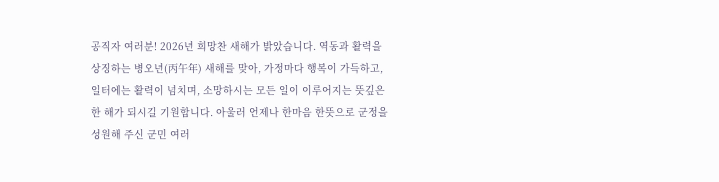공직자 여러분! 2026년 희망찬 새해가 밝았습니다. 역동과 활력을 상징하는 병오년(丙午年) 새해를 맞아, 가정마다 행복이 가득하고, 일터에는 활력이 넘치며, 소망하시는 모든 일이 이루어지는 뜻깊은 한 해가 되시길 기원합니다. 아울러 언제나 한마음 한뜻으로 군정을 성원해 주신 군민 여러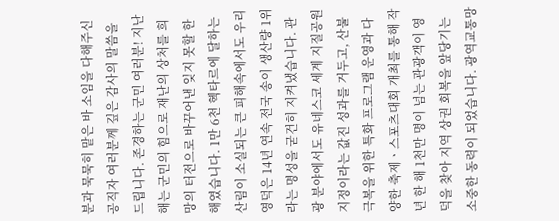분과 묵묵히 맡은 바 소임을 다해주신 공직자 여러분께 깊은 감사의 말씀을 드립니다. 존경하는 군민 여러분! 지난해는 군민의 힘으로 재난의 상처를 희망의 터전으로 바꾸어낸 잊지 못할 한 해였습니다. 1만 6천 헥타르에 달하는 산림이 소실되는 큰 피해속에서도 우리 영덕은 14년 연속 전국 송이 생산량 1위라는 명성을 굳건히 지켜냈습니다. 관광 분야에서도 유네스코 세계 지질공원 지정이라는 값진 성과를 거두고, 산불 극복을 위한 특화 프로그램 운영과 다양한 축제ㆍ스포츠대회 개최를 통해 작년 한 해 1천만 명이 넘는 관광객이 영덕을 찾아 지역 상권 회복을 앞당기는 소중한 동력이 되었습니다. 광역교통망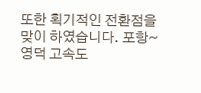또한 획기적인 전환점을 맞이 하였습니다. 포항~영덕 고속도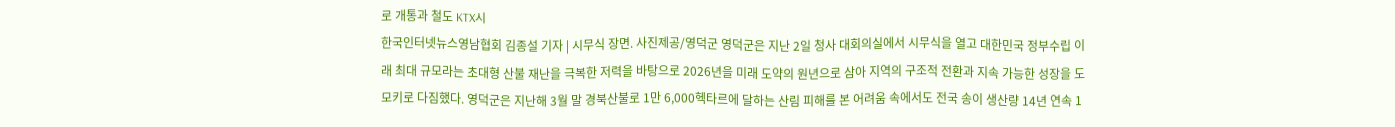로 개통과 철도 KTX시
한국인터넷뉴스영남협회 김종설 기자 | 시무식 장면. 사진제공/영덕군 영덕군은 지난 2일 청사 대회의실에서 시무식을 열고 대한민국 정부수립 이래 최대 규모라는 초대형 산불 재난을 극복한 저력을 바탕으로 2026년을 미래 도약의 원년으로 삼아 지역의 구조적 전환과 지속 가능한 성장을 도모키로 다짐했다. 영덕군은 지난해 3월 말 경북산불로 1만 6,000헥타르에 달하는 산림 피해를 본 어려움 속에서도 전국 송이 생산량 14년 연속 1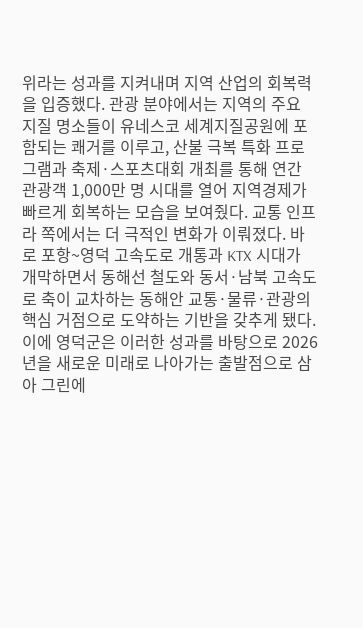위라는 성과를 지켜내며 지역 산업의 회복력을 입증했다. 관광 분야에서는 지역의 주요 지질 명소들이 유네스코 세계지질공원에 포함되는 쾌거를 이루고, 산불 극복 특화 프로그램과 축제·스포츠대회 개최를 통해 연간 관광객 1,000만 명 시대를 열어 지역경제가 빠르게 회복하는 모습을 보여줬다. 교통 인프라 쪽에서는 더 극적인 변화가 이뤄졌다. 바로 포항~영덕 고속도로 개통과 KTX 시대가 개막하면서 동해선 철도와 동서·남북 고속도로 축이 교차하는 동해안 교통·물류·관광의 핵심 거점으로 도약하는 기반을 갖추게 됐다. 이에 영덕군은 이러한 성과를 바탕으로 2026년을 새로운 미래로 나아가는 출발점으로 삼아 그린에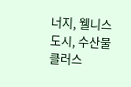너지, 웰니스 도시, 수산물 클러스